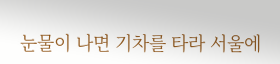눈물이 나면 기차를 타라 서울에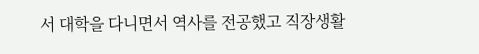서 대학을 다니면서 역사를 전공했고 직장생활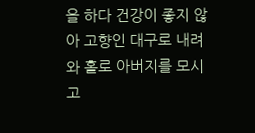을 하다 건강이 좋지 않아 고향인 대구로 내려와 홀로 아버지를 모시고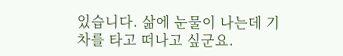있습니다. 삶에 눈물이 나는데 기차를 타고 떠나고 싶군요.